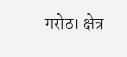गरोठ। क्षेत्र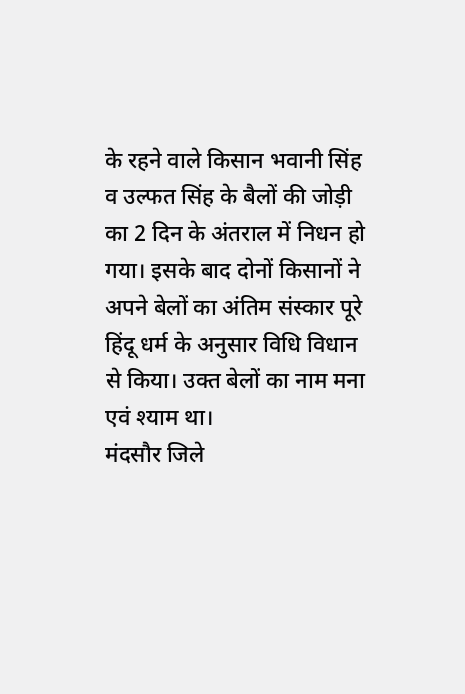के रहने वाले किसान भवानी सिंह व उल्फत सिंह के बैलों की जोड़ी का 2 दिन के अंतराल में निधन हो गया। इसके बाद दोनों किसानों ने अपने बेलों का अंतिम संस्कार पूरे हिंदू धर्म के अनुसार विधि विधान से किया। उक्त बेलों का नाम मना एवं श्याम था।
मंदसौर जिले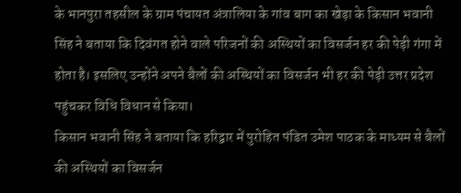के भानपुरा तहसील के ग्राम पंचायत अंत्रालिया के गांव बाग का खेड़ा के किसान भवानी सिंह ने बताया कि दिवंगत होने वाले परिजनों की अस्थियों का विसर्जन हर की पेड़ी गंगा में होता है। इसलिए उन्होंने अपने बैलों की अस्थियों का विसर्जन भी हर की पेड़ी उत्तर प्रदेश पहुंचकर विधि विधान से किया।
किसान भवानी सिंह ने बताया कि हरिद्वार में पुरोहित पंडित उमेश पाठक के माध्यम से बैलों की अस्थियों का विसर्जन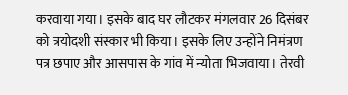करवाया गया। इसके बाद घर लौटकर मंगलवार 26 दिसंबर को त्रयोदशी संस्कार भी किया। इसके लिए उन्होंने निमंत्रण पत्र छपाए और आसपास के गांव में न्योता भिजवाया। तेरवी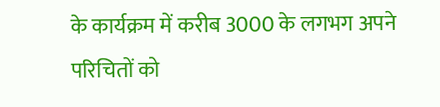के कार्यक्रम में करीब 3000 के लगभग अपने परिचितों को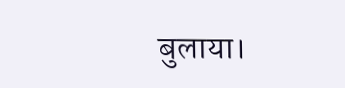बुलाया।